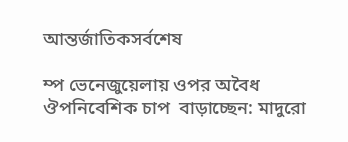আন্তর্জাতিকসর্বশেষ

ম্প ভেনেজুয়েলায় ওপর অবৈধ ঔপনিবেশিক চাপ  বাড়াচ্ছেন: মাদুরো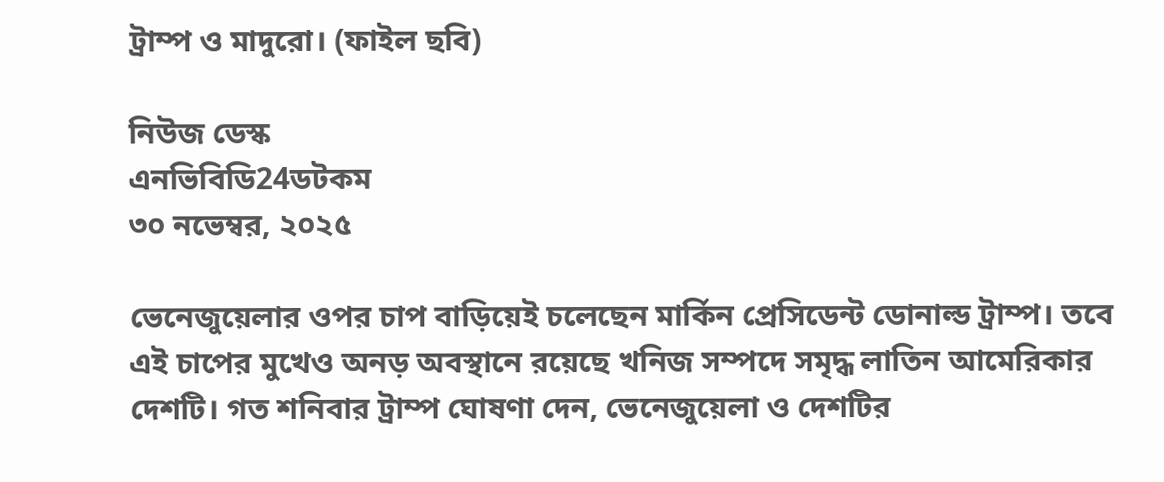ট্রাম্প ও মাদুরো। (ফাইল ছবি)

নিউজ ডেস্ক
এনভিবিডি24ডটকম
৩০ নভেম্বর, ২০২৫

ভেনেজুয়েলার ওপর চাপ বাড়িয়েই চলেছেন মার্কিন প্রেসিডেন্ট ডোনাল্ড ট্রাম্প। তবে এই চাপের মুখেও অনড় অবস্থানে রয়েছে খনিজ সম্পদে সমৃদ্ধ লাতিন আমেরিকার দেশটি। গত শনিবার ট্রাম্প ঘোষণা দেন, ভেনেজুয়েলা ও দেশটির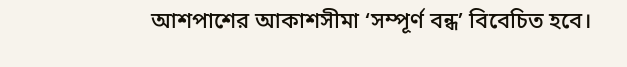আশপাশের আকাশসীমা ‘সম্পূর্ণ বন্ধ’ বিবেচিত হবে।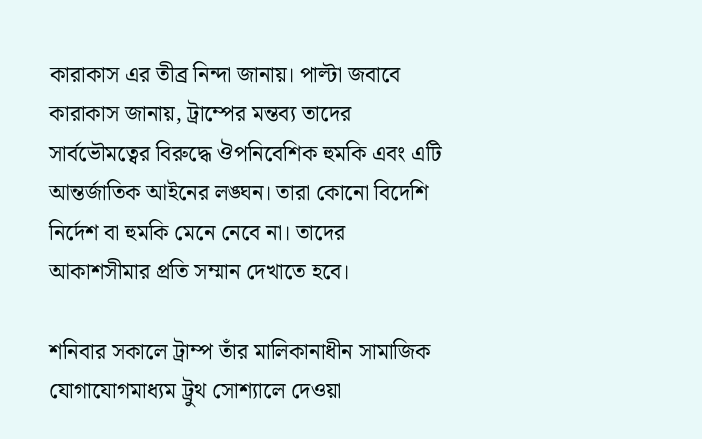কারাকাস এর তীব্র নিন্দা জানায়। পাল্টা জবাবে কারাকাস জানায়, ট্রাম্পের মন্তব্য তাদের সার্বভৌমত্বের বিরুদ্ধে ঔপনিবেশিক হুমকি এবং এটি আন্তর্জাতিক আইনের লঙ্ঘন। তারা কোনো বিদেশি নির্দেশ বা হুমকি মেনে নেবে না। তাদের আকাশসীমার প্রতি সম্মান দেখাতে হবে।

শনিবার সকালে ট্রাম্প তাঁর মালিকানাধীন সামাজিক যোগাযোগমাধ্যম ট্রুথ সোশ্যালে দেওয়া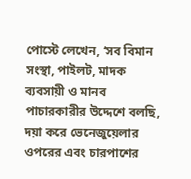পোস্টে লেখেন, ‘সব বিমান সংস্থা, পাইলট, মাদক ব্যবসায়ী ও মানব পাচারকারীর উদ্দেশে বলছি, দয়া করে ভেনেজুয়েলার ওপরের এবং চারপাশের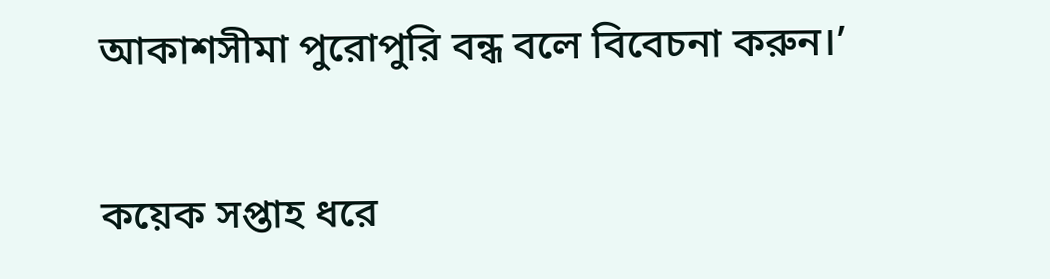আকাশসীমা পুরোপুরি বন্ধ বলে বিবেচনা করুন।’

কয়েক সপ্তাহ ধরে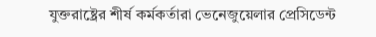যুক্তরাষ্ট্রের শীর্ষ কর্মকর্তারা ভেনেজুয়েলার প্রেসিডেন্ট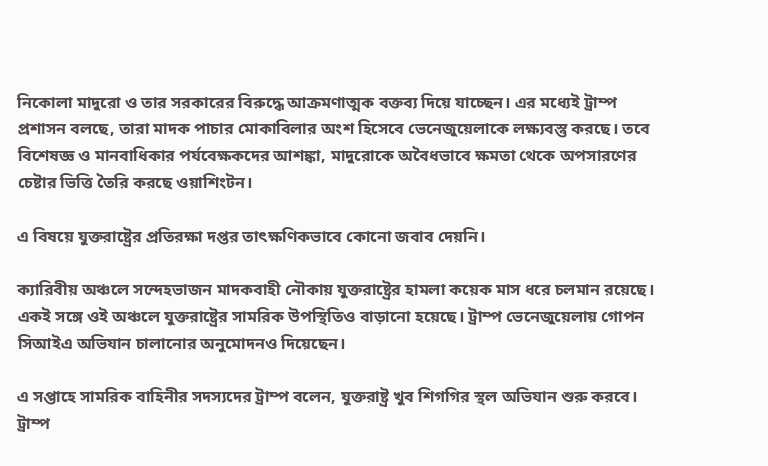নিকোলা মাদুরো ও তার সরকারের বিরুদ্ধে আক্রমণাত্মক বক্তব্য দিয়ে যাচ্ছেন। এর মধ্যেই ট্রাম্প প্রশাসন বলছে, তারা মাদক পাচার মোকাবিলার অংশ হিসেবে ভেনেজুয়েলাকে লক্ষ্যবস্তু করছে। তবে বিশেষজ্ঞ ও মানবাধিকার পর্যবেক্ষকদের আশঙ্কা, মাদুরোকে অবৈধভাবে ক্ষমতা থেকে অপসারণের চেষ্টার ভিত্তি তৈরি করছে ওয়াশিংটন।

এ বিষয়ে যুক্তরাষ্ট্রের প্রতিরক্ষা দপ্তর তাৎক্ষণিকভাবে কোনো জবাব দেয়নি।

ক্যারিবীয় অঞ্চলে সন্দেহভাজন মাদকবাহী নৌকায় যুক্তরাষ্ট্রের হামলা কয়েক মাস ধরে চলমান রয়েছে। একই সঙ্গে ওই অঞ্চলে যুক্তরাষ্ট্রের সামরিক উপস্থিতিও বাড়ানো হয়েছে। ট্রাম্প ভেনেজুয়েলায় গোপন সিআইএ অভিযান চালানোর অনুমোদনও দিয়েছেন।

এ সপ্তাহে সামরিক বাহিনীর সদস্যদের ট্রাম্প বলেন, যুক্তরাষ্ট্র খুব শিগগির স্থল অভিযান শুরু করবে। ট্রাম্প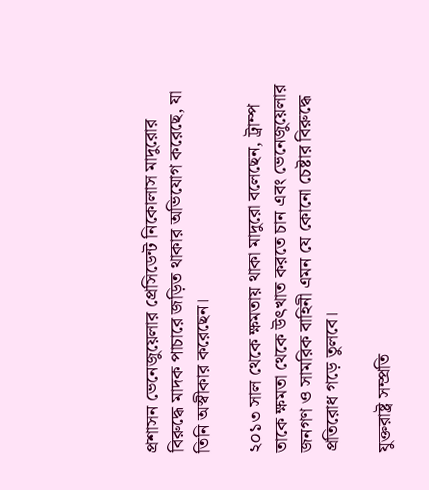প্রশাসন ভেনেজুয়েলার প্রেসিডেন্ট নিকোলাস মাদুরোর বিরুদ্ধে মাদক পাচারে জড়িত থাকার অভিযোগ করেছে, যা তিনি অস্বীকার করেছেন।

২০১৩ সাল থেকে ক্ষমতায় থাকা মাদুরো বলেছেন, ট্রাম্প তাকে ক্ষমতা থেকে উৎখাত করতে চান এবং ভেনেজুয়েলার জনগণ ও সামরিক বাহিনী এমন যে কোনো চেষ্টার বিরুদ্ধে প্রতিরোধ গড়ে তুলবে।

যুক্তরাষ্ট্র সম্প্রতি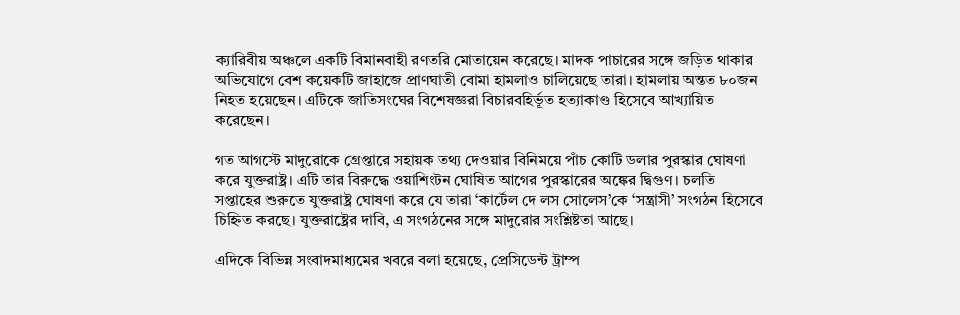ক্যারিবীয় অঞ্চলে একটি বিমানবাহী রণতরি মোতায়েন করেছে। মাদক পাচারের সঙ্গে জড়িত থাকার অভিযোগে বেশ কয়েকটি জাহাজে প্রাণঘাতী বোমা হামলাও চালিয়েছে তারা। হামলায় অন্তত ৮০জন নিহত হয়েছেন। এটিকে জাতিসংঘের বিশেষজ্ঞরা বিচারবহির্ভূত হত্যাকাণ্ড হিসেবে আখ্যায়িত করেছেন।

গত আগস্টে মাদুরোকে গ্রেপ্তারে সহায়ক তথ্য দেওয়ার বিনিময়ে পাঁচ কোটি ডলার পুরস্কার ঘোষণা করে যুক্তরাষ্ট্র। এটি তার বিরুদ্ধে ওয়াশিংটন ঘোষিত আগের পুরস্কারের অঙ্কের দ্বিগুণ। চলতি সপ্তাহের শুরুতে যুক্তরাষ্ট্র ঘোষণা করে যে তারা ‘কার্টেল দে লস সোলেস’কে ‘সন্ত্রাসী’ সংগঠন হিসেবে চিহ্নিত করছে। যুক্তরাষ্ট্রের দাবি, এ সংগঠনের সঙ্গে মাদুরোর সংশ্লিষ্টতা আছে।

এদিকে বিভিন্ন সংবাদমাধ্যমের খবরে বলা হয়েছে, প্রেসিডেন্ট ট্রাম্প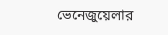ভেনেজুয়েলার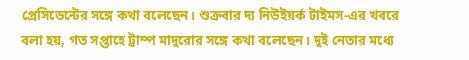প্রেসিডেন্টের সঙ্গে কথা বলেছেন। শুক্রবার দ্য নিউইয়র্ক টাইমস-এর খবরে বলা হয়, গত সপ্তাহে ট্রাম্প মাদুরোর সঙ্গে কথা বলেছেন। দুই নেতার মধ্যে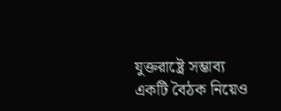যুক্তরাষ্ট্রে সম্ভাব্য একটি বৈঠক নিয়েও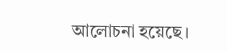আলোচনা হয়েছে।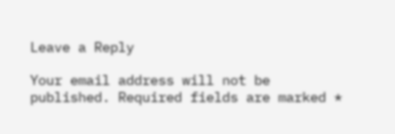Leave a Reply

Your email address will not be published. Required fields are marked *